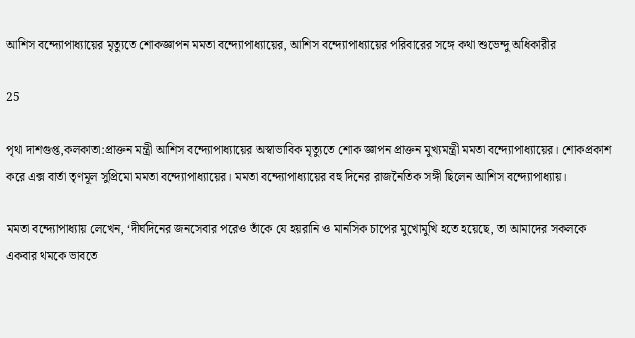আশিস বন্দ্যোপাধ্যায়ের মৃত্যুতে শোকজ্ঞাপন মমতা বন্দ্যোপাধ্যায়ের, আশিস বন্দ্যোপাধ্যায়ের পরিবারের সঙ্গে কথা শুভেন্দু অধিকারীর

25

পৃথা দাশগুপ্ত,কলকাতা:প্রাক্তন মন্ত্রী আশিস বন্দ্যোপাধ্যায়ের অস্বাভাবিক মৃত্যুতে শোক জ্ঞাপন প্রাক্তন মুখ্যমন্ত্রী মমতা বন্দ্যোপাধ্যায়ের। শোকপ্রকাশ করে এক্স বার্তা তৃণমূল সুপ্রিমো মমতা বন্দ্যোপাধ্যায়ের। মমতা বন্দ্যোপাধ্যায়ের বহু দিনের রাজনৈতিক সঙ্গী ছিলেন আশিস বন্দ্যোপাধ্যায়।

মমতা বন্দ্যোপাধ্যায় লেখেন, ‘দীর্ঘদিনের জনসেবার পরেও তাঁকে যে হয়রানি ও মানসিক চাপের মুখোমুখি হতে হয়েছে, তা আমাদের সকলকে একবার থমকে ভাবতে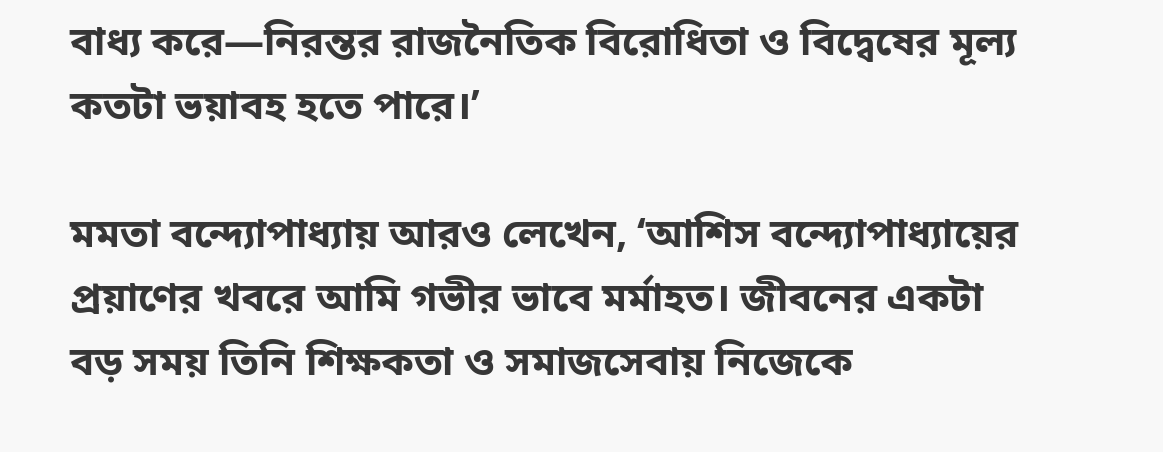বাধ্য করে—নিরন্তর রাজনৈতিক বিরোধিতা ও বিদ্বেষের মূল্য কতটা ভয়াবহ হতে পারে।’

মমতা বন্দ্যোপাধ্যায় আর‌ও লেখেন, ‘আশিস বন্দ্যোপাধ্যায়ের প্রয়াণের খবরে আমি গভীর ভাবে মর্মাহত। জীবনের একটা বড় সময় তিনি শিক্ষকতা ও সমাজসেবায় নিজেকে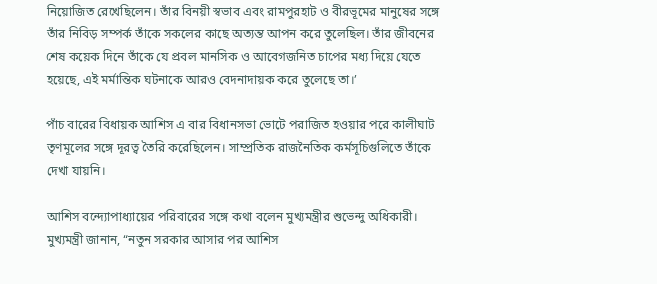নিয়োজিত রেখেছিলেন। তাঁর বিনয়ী স্বভাব এবং রামপুরহাট ও বীরভূমের মানুষের সঙ্গে তাঁর নিবিড় সম্পর্ক তাঁকে সকলের কাছে অত্যন্ত আপন করে তুলেছিল। তাঁর জীবনের শেষ কয়েক দিনে তাঁকে যে প্রবল মানসিক ও আবেগজনিত চাপের মধ্য দিয়ে যেতে হয়েছে, এই মর্মান্তিক ঘটনাকে আরও বেদনাদায়ক করে তুলেছে তা।’

পাঁচ বারের বিধায়ক আশিস এ বার বিধানসভা ভোটে পরাজিত হওয়ার পরে কালীঘাট তৃণমূলের সঙ্গে দূরত্ব তৈরি করেছিলেন। সাম্প্রতিক রাজনৈতিক কর্মসূচিগুলিতে তাঁকে দেখা যায়নি।

আশিস বন্দ্যোপাধ্যায়ের পরিবারের সঙ্গে কথা বলেন মুখ্যমন্ত্রীর শুভেন্দু অধিকারী। মুখ্যমন্ত্রী জানান, “নতুন সরকার আসার পর আশিস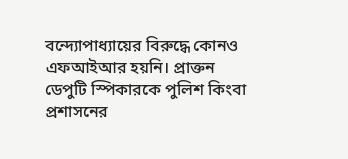বন্দ্যোপাধ্যায়ের বিরুদ্ধে কোনও এফআইআর হয়নি। প্রাক্তন ডেপুটি স্পিকারকে পুলিশ কিংবা প্রশাসনের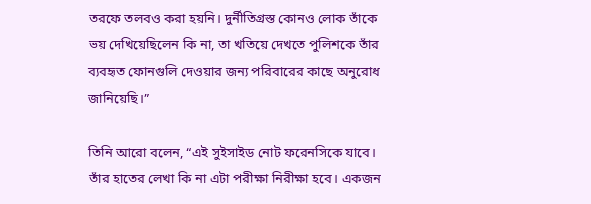তরফে তলবও করা হয়নি। দুর্নীতিগ্রস্ত কোনও লোক তাঁকে ভয় দেখিয়েছিলেন কি না, তা খতিয়ে দেখতে পুলিশকে তাঁর ব্যবহৃত ফোনগুলি দেওয়ার জন্য পরিবারের কাছে অনুরোধ জানিয়েছি।”

তিনি আরো বলেন, “এই সুইসাইড নোট ফরেনসিকে যাবে। তাঁর হাতের লেখা কি না এটা পরীক্ষা নিরীক্ষা হবে। একজন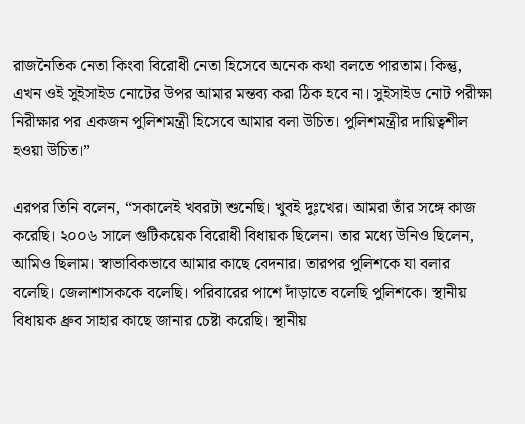রাজনৈতিক নেতা কিংবা বিরোধী নেতা হিসেবে অনেক কথা বলতে পারতাম। কিন্তু, এখন ওই সুইসাইড নোটের উপর আমার মন্তব্য করা ঠিক হবে না। সুইসাইড নোট পরীক্ষা নিরীক্ষার পর একজন পুলিশমন্ত্রী হিসেবে আমার বলা উচিত। পুলিশমন্ত্রীর দায়িত্বশীল হওয়া উচিত।”

এরপর তিনি বলেন, “সকালেই খবরটা শুনেছি। খুবই দুঃখের। আমরা তাঁর সঙ্গে কাজ করেছি। ২০০৬ সালে গুটিকয়েক বিরোধী বিধায়ক ছিলেন। তার মধ্যে উনিও ছিলেন, আমিও ছিলাম। স্বাভাবিকভাবে আমার কাছে বেদনার। তারপর পুলিশকে যা বলার বলেছি। জেলাশাসককে বলেছি। পরিবারের পাশে দাঁড়াতে বলেছি পুলিশকে। স্থানীয় বিধায়ক ধ্রুব সাহার কাছে জানার চেষ্টা করেছি। স্থানীয়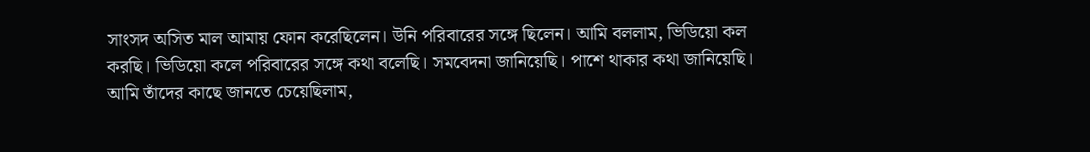সাংসদ অসিত মাল আমায় ফোন করেছিলেন। উনি পরিবারের সঙ্গে ছিলেন। আমি বললাম, ভিডিয়ো কল করছি। ভিডিয়ো কলে পরিবারের সঙ্গে কথা বলেছি। সমবেদনা জানিয়েছি। পাশে থাকার কথা জানিয়েছি। আমি তাঁদের কাছে জানতে চেয়েছিলাম,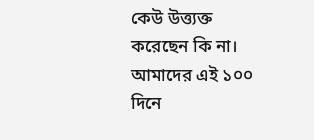কেউ উত্ত্যক্ত করেছেন কি না। আমাদের এই ১০০ দিনে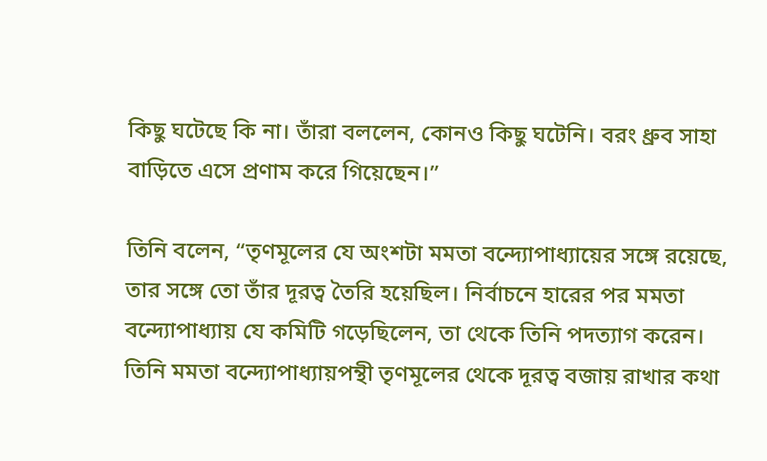কিছু ঘটেছে কি না। তাঁরা বললেন, কোনও কিছু ঘটেনি। বরং ধ্রুব সাহা বাড়িতে এসে প্রণাম করে গিয়েছেন।”

তিনি বলেন, “তৃণমূলের যে অংশটা মমতা বন্দ্যোপাধ্যায়ের সঙ্গে রয়েছে, তার সঙ্গে তো তাঁর দূরত্ব তৈরি হয়েছিল। নির্বাচনে হারের পর মমতা বন্দ্যোপাধ্যায় যে কমিটি গড়েছিলেন, তা থেকে তিনি পদত্যাগ করেন। তিনি মমতা বন্দ্যোপাধ্যায়পন্থী তৃণমূলের থেকে দূরত্ব বজায় রাখার কথা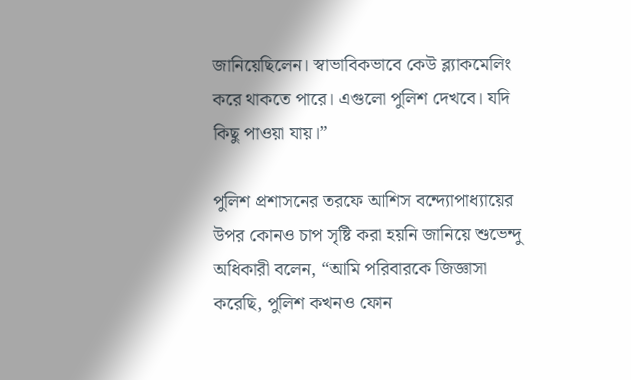জানিয়েছিলেন। স্বাভাবিকভাবে কেউ ব্ল্যাকমেলিং করে থাকতে পারে। এগুলো পুলিশ দেখবে। যদি কিছু পাওয়া যায়।”

পুলিশ প্রশাসনের তরফে আশিস বন্দ্যোপাধ্যায়ের উপর কোনও চাপ সৃষ্টি করা হয়নি জানিয়ে শুভেন্দু অধিকারী বলেন, “আমি পরিবারকে জিজ্ঞাসা করেছি, পুলিশ কখনও ফোন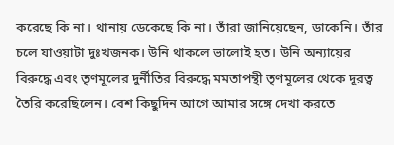করেছে কি না। থানায় ডেকেছে কি না। তাঁরা জানিয়েছেন, ডাকেনি। তাঁর চলে যাওয়াটা দুঃখজনক। উনি থাকলে ভালোই হত। উনি অন্যায়ের বিরুদ্ধে এবং তৃণমূলের দুর্নীতির বিরুদ্ধে মমতাপন্থী তৃণমূলের থেকে দূরত্ব তৈরি করেছিলেন। বেশ কিছুদিন আগে আমার সঙ্গে দেখা করতে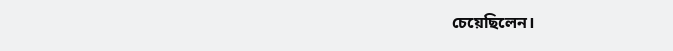চেয়েছিলেন।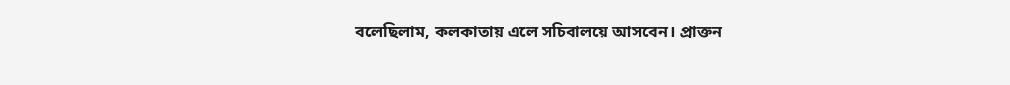বলেছিলাম, কলকাতায় এলে সচিবালয়ে আসবেন। প্রাক্তন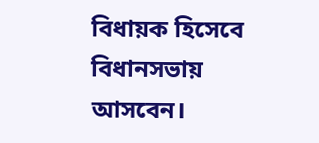বিধায়ক হিসেবে বিধানসভায় আসবেন।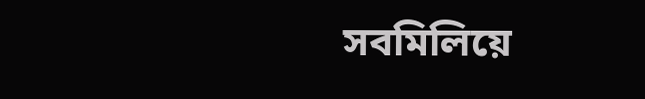সবমিলিয়ে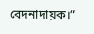বেদনাদায়ক।”